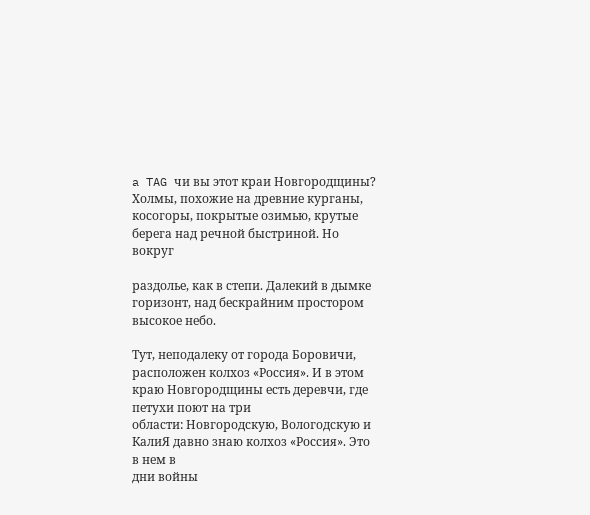a TAG чи вы этот краи Новгородщины?
Холмы, похожие на древние курганы,
косогоры, покрытые озимью, крутые берега над речной быстриной. Но вокруг

раздолье, как в степи. Далекий в дымке горизонт, над бескрайним простором высокое небо.

Тут, неподалеку от города Боровичи, расположен колхоз «Россия». И в этом краю Новгородщины есть деревчи, где петухи поют на три
области: Новгородскую, Вологодскую и КалиЯ давно знаю колхоз «Россия». Это в нем в
дни войны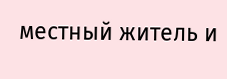местный житель и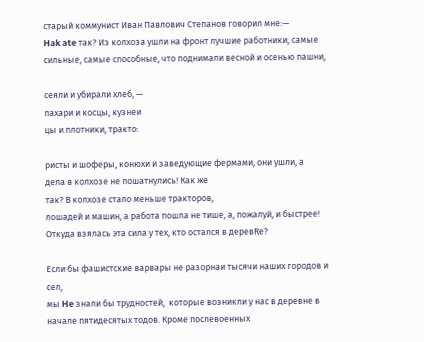старый коммунист Иван Павлович Степанов говорил мне:—
Hak ate так? Из колхоза ушли на фронт лучшие работники, самые сильные, самые способные, что поднимали весной и осенью пашни,

сеяли и убирали хлеб, —
пахари и косцы, кузнеи
цы и плотники, тракто:

ристы и шоферы, конюхи и заведующие фермами, они ушли, а
дела в колхозе не пошатнулись! Как же
так? В колхозе стало меньше тракторов,
лошадей и машин, а работа пошла не тише, а, пожалуй, и быстрее! Откуда взялась эта сила у тех, кто остался в деревRe?

Если бы фашистские варвары не разорнаи тысячи наших городов и сел,
мы He знали бы трудностей,  которые возникли у нас в деревне в начале пятидесятых тодов. Кроме послевоенных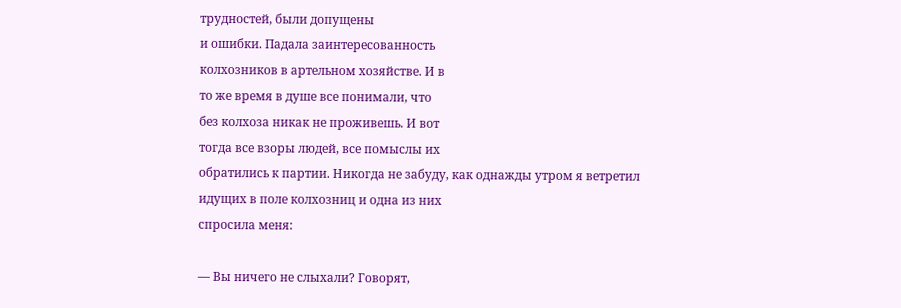трудностей, были допущены
и ошибки. Падала заинтересованность
колхозников в артельном хозяйстве. И в
то же время в душе все понимали, что
без колхоза никак не проживешь. И вот
тогда все взоры людей, все помыслы их
обратились к партии. Никогда не забуду, как однажды утром я ветретил
идущих в поле колхозниц и одна из них
спросила меня:

— Вы ничего не слыхали? Говорят,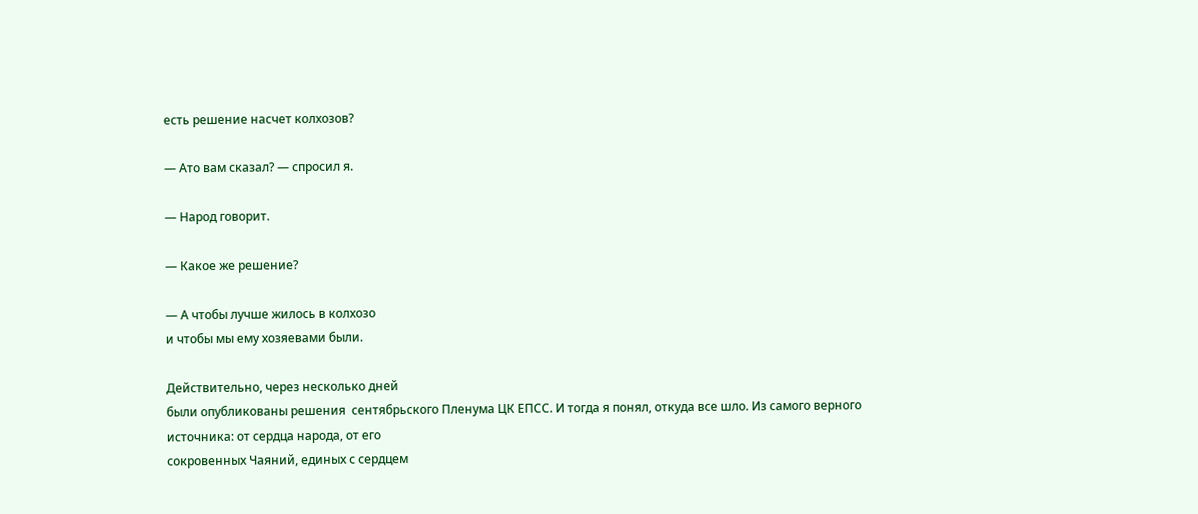есть решение насчет колхозов?

— Ато вам сказал? — спросил я.

— Народ говорит.

— Какое же решение?

— А чтобы лучше жилось в колхозо
и чтобы мы ему хозяевами были.

Действительно, через несколько дней
были опубликованы решения  сентябрьского Пленума ЦК ЕПСС. И тогда я понял, откуда все шло. Из самого верного
источника: от сердца народа, от его
сокровенных Чаяний, единых с сердцем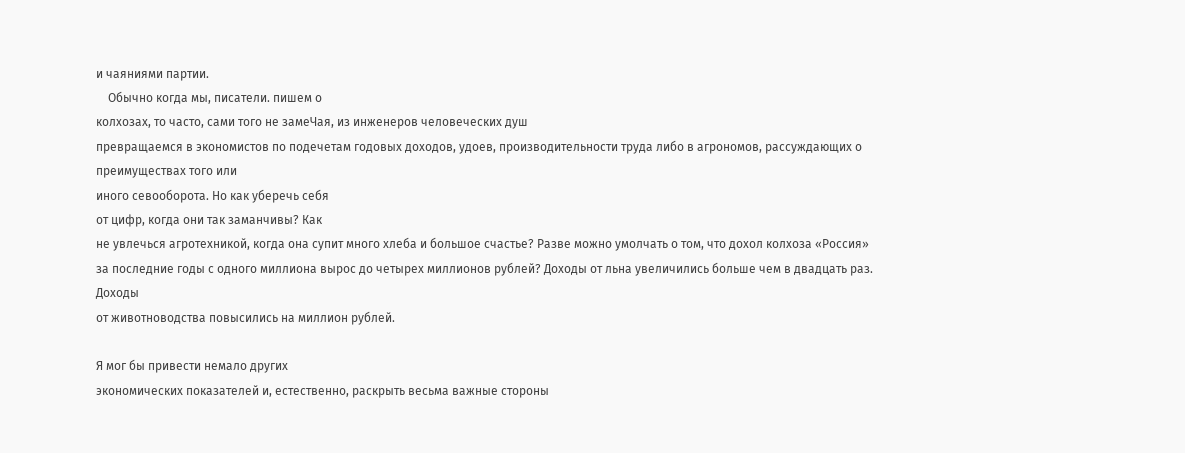и чаяниями партии.
    Обычно когда мы, писатели. пишем о
колхозах, то часто, сами того не замеЧая, из инженеров человеческих душ
превращаемся в экономистов по подечетам годовых доходов, удоев, производительности труда либо в агрономов, рассуждающих о преимуществах того или
иного севооборота. Но как уберечь себя
от цифр, когда они так заманчивы? Как
не увлечься агротехникой, когда она cyпит много хлеба и большое счастье? Разве можно умолчать о том, что дохол колхоза «Россия» за последние годы с одного миллиона вырос до четырех миллионов рублей? Доходы от льна увеличились больше чем в двадцать раз. Доходы
от животноводства повысились на миллион рублей.

Я мог бы привести немало других
экономических показателей и, естественно, раскрыть весьма важные стороны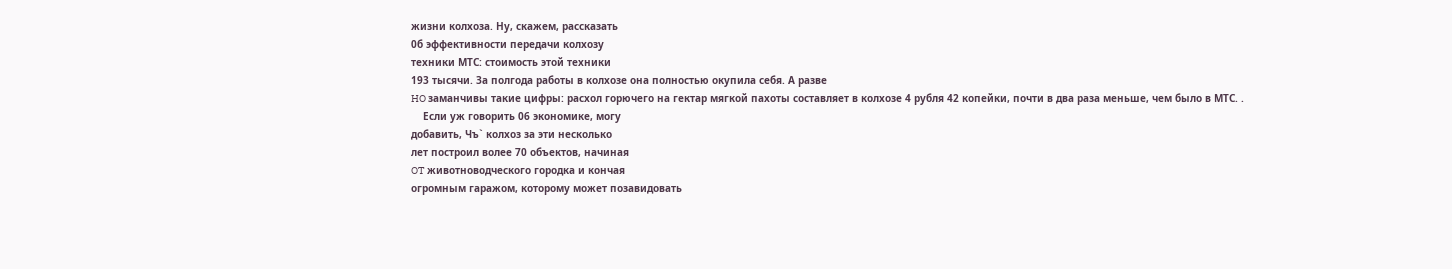жизни колхоза. Ну, скажем, рассказать
0б эффективности передачи колхозу
техники МТС: стоимость этой техники
193 тысячи. За полгода работы в колхозе она полностью окупила себя. А разве
HO заманчивы такие цифры: расхол горючего на гектар мягкой пахоты составляет в колхозе 4 рубля 42 копейки, почти в два раза меньше, чем было в МТС. .
    Если уж говорить 06 экономике, могу
добавить, Чъ` колхоз за эти несколько
лет построил волее 70 объектов, начиная
OT животноводческого городка и кончая
огромным гаражом, которому может позавидовать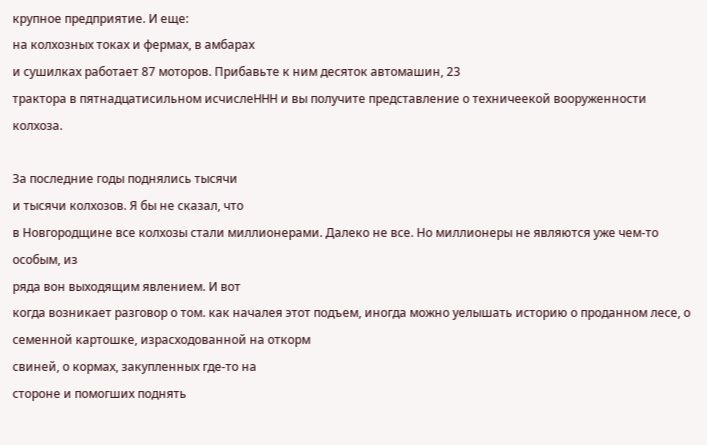крупное предприятие. И еще:
на колхозных токах и фермах, в амбарах
и сушилках работает 87 моторов. Прибавьте к ним десяток автомашин, 23
трактора в пятнадцатисильном исчислеHHH и вы получите представление о техничеекой вооруженности колхоза.

За последние годы поднялись тысячи
и тысячи колхозов. Я бы не сказал, что
в Новгородщине все колхозы стали миллионерами. Далеко не все. Но миллионеры не являются уже чем-то особым, из
ряда вон выходящим явлением. И вот
когда возникает разговор о том. как началея этот подъем, иногда можно уелышать историю о проданном лесе, о семенной картошке, израсходованной на откорм
свиней, о кормах, закупленных где-то на
стороне и помогших поднять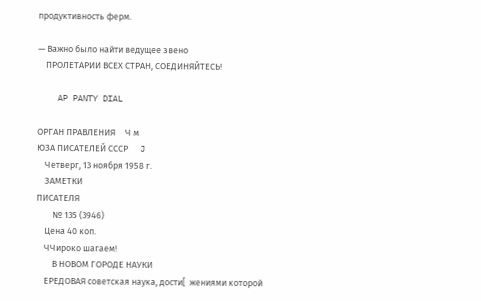продуктивность ферм.

— Важно было найти ведущее звено
    ПРОЛЕТАРИИ ВСЕХ СТРАН, СОЕДИНЯЙТЕСЬ!

    AP PANTY DIAL

ОРГАН ПРАВЛЕНИЯ     Ч м
ЮЗА ПИСАТЕЛЕЙ СССР      J
    Четверг, 13 ноября 1958 г.
    ЗАМЕТКИ
ПИСАТЕЛЯ
        № 135 (3946)
    Цена 40 коп.
    ЧЧироко шагаем!
        В НОВОМ ГОРОДЕ НАУКИ
    ЕРЕДОВАЯ советская наука, дости[  жениями которой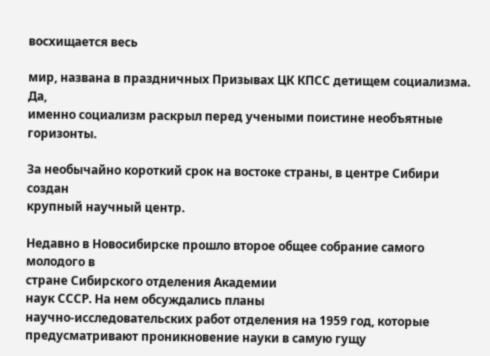восхищается весь

мир, названа в праздничных Призывах ЦК КПСС детищем социализма. Да,
именно социализм раскрыл перед учеными поистине необъятные горизонты.

За необычайно короткий срок на востоке страны, в центре Сибири создан
крупный научный центр.

Недавно в Новосибирске прошло второе общее собрание самого молодого в
стране Сибирского отделения Академии
наук СССР. На нем обсуждались планы
научно-исследовательских работ отделения на 1959 год, которые предусматривают проникновение науки в самую гущу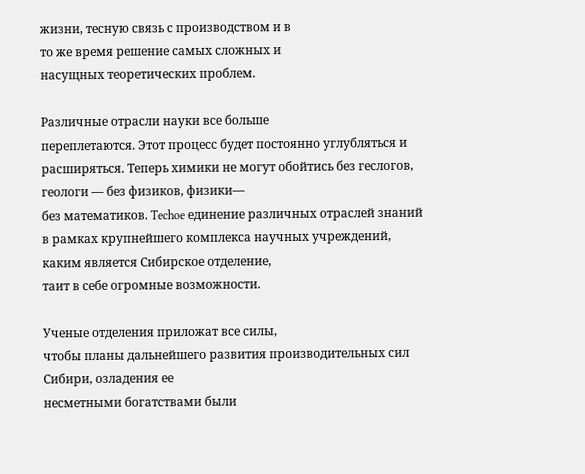жизни, тесную связь с производством и в
то же время решение самых сложных и
насущных теоретических проблем.

Различные отрасли науки все больше
переплетаются. Этот процесс будет постоянно углубляться и расширяться. Теперь химики не могут обойтись без геслогов, геологи — без физиков, физики—
без математиков. Techoe единение различных отраслей знаний в рамках крупнейшего комплекса научных учреждений,
каким является Сибирское отделение,
таит в себе огромные возможности.

Ученые отделения приложат все силы,
чтобы планы дальнейшего развития производительных сил Сибири, озладения ее
несметными богатствами были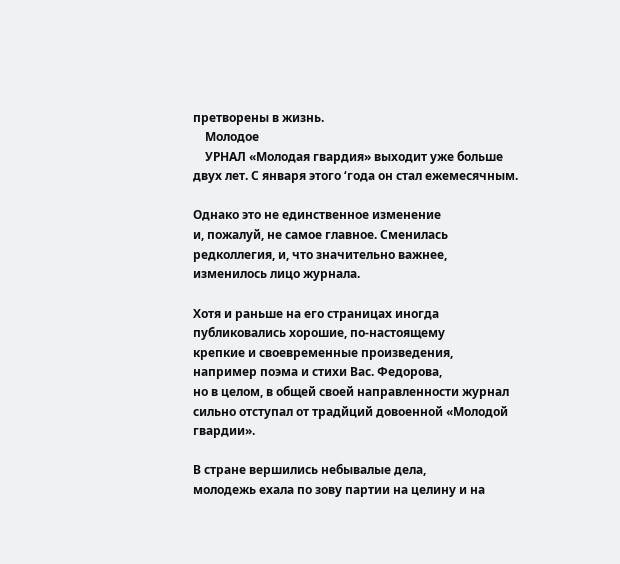претворены в жизнь.
    Молодое
    УРНАЛ «Молодая гвардия» выходит уже больше двух лет. С января этого ‘года он стал ежемесячным.

Однако это не единственное изменение
и, пожалуй, не самое главное. Сменилась
редколлегия, и, что значительно важнее,
изменилось лицо журнала.

Хотя и раньше на его страницах иногда
публиковались хорошие, по-настоящему
крепкие и своевременные произведения,
например поэма и стихи Вас. Федорова,
но в целом, в общей своей направленности журнал сильно отступал от традйций довоенной «Молодой гвардии».

В стране вершились небывалые дела,
молодежь ехала по зову партии на целину и на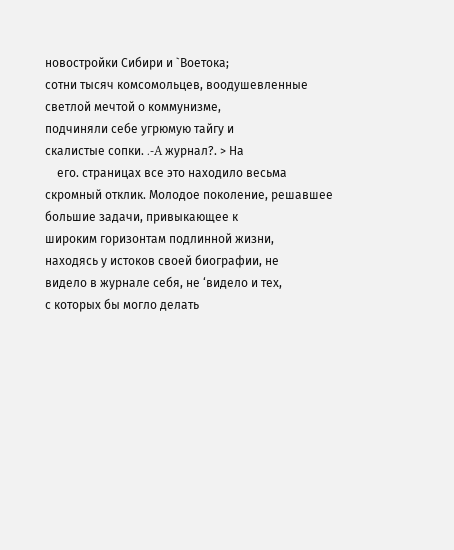новостройки Сибири и `Воетока;
сотни тысяч комсомольцев, воодушевленные светлой мечтой о коммунизме,
подчиняли себе угрюмую тайгу и
скалистые сопки. .-A журнал?. > На
    его. страницах все это находило весьма
скромный отклик. Молодое поколение, решавшее большие задачи, привыкающее к
широким горизонтам подлинной жизни,
находясь у истоков своей биографии, не
видело в журнале себя, не ‘видело и тех,
с которых бы могло делать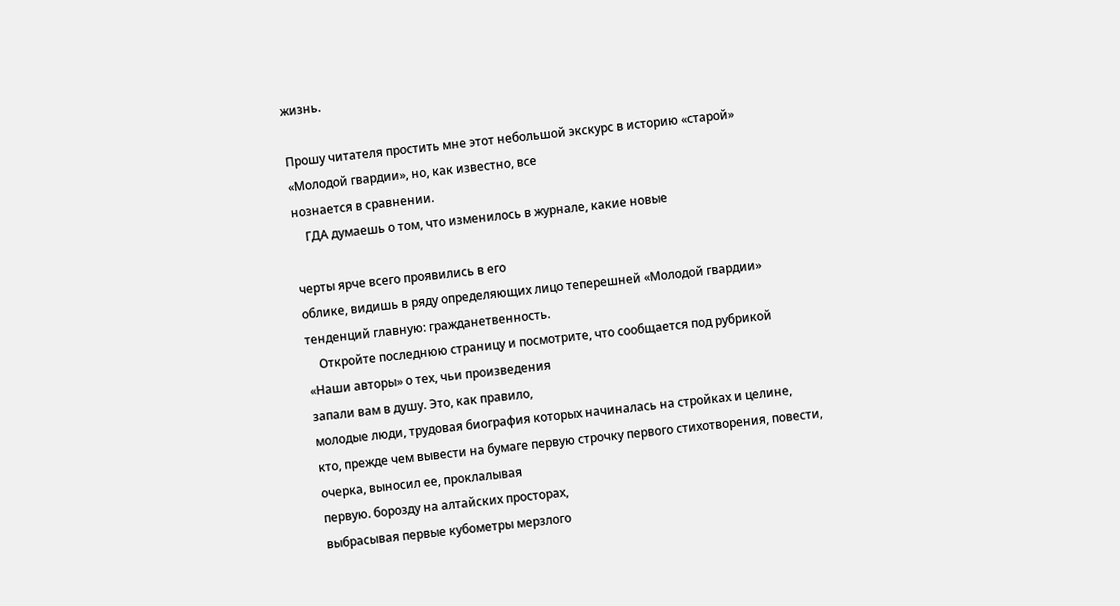жизнь.

Прошу читателя простить мне этот небольшой экскурс в историю «старой»
«Молодой гвардии», но, как известно, все
нознается в сравнении.
    ГДА думаешь о том, что изменилось в журнале, какие новые

черты ярче всего проявились в его
облике, видишь в ряду определяющих лицо теперешней «Молодой гвардии» тенденций главную: гражданетвенность.
    Откройте последнюю страницу и посмотрите, что сообщается под рубрикой
«Наши авторы» о тех, чьи произведения
запали вам в душу. Это, как правило,
молодые люди, трудовая биография которых начиналась на стройках и целине,
кто, прежде чем вывести на бумаге первую строчку первого стихотворения, повести, очерка, выносил ее, проклалывая
первую. борозду на алтайских просторах,
выбрасывая первые кубометры мерзлого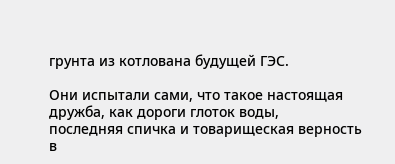грунта из котлована будущей ГЭС.

Они испытали сами, что такое настоящая дружба, как дороги глоток воды,
последняя спичка и товарищеская верность в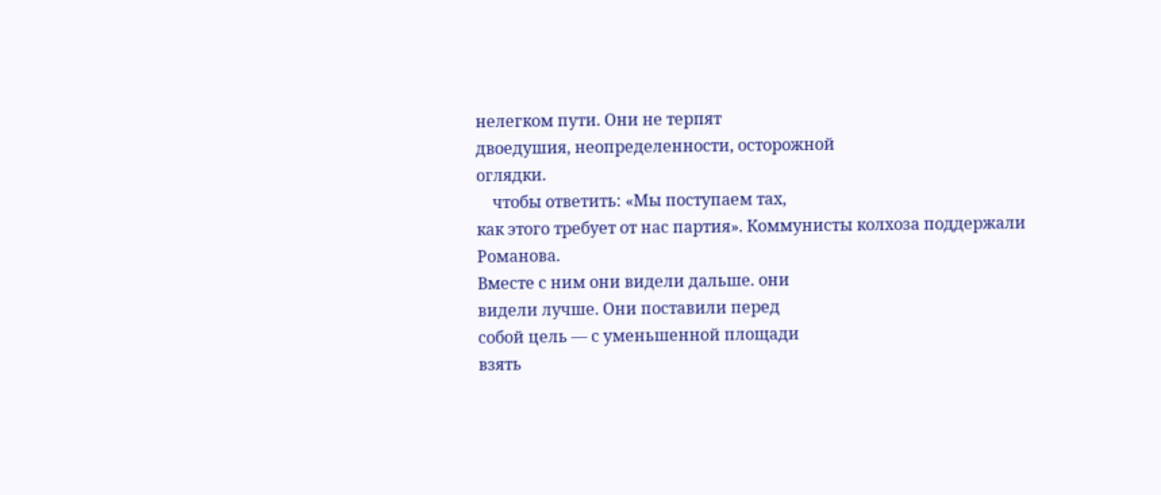нелегком пути. Они не терпят
двоедушия, неопределенности, осторожной
оглядки.
    чтобы ответить: «Мы поступаем тах,
как этого требует от нас партия». Коммунисты колхоза поддержали Романова.
Вместе с ним они видели дальше. они
видели лучше. Они поставили перед
собой цель — с уменьшенной площади
взять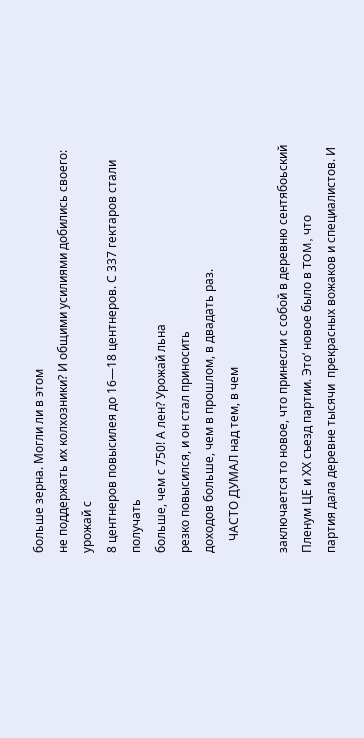больше зерна. Могли ли в этом
не поддержать их колхозники? И общими усилиями добились своего: урожай с
8 центнеров повысилея до 16—18 центнеров. С 337 гектаров стали получать
больше, чем с 750! А лен? Урожай льна
резко повысился, и он стал приносить
доходов больше, чем в прошлом, в двадать раз.
    ЧАСТО ДУМАЛ над тем, в чем

заключается то новое, что принесли с собой в деревню сентябоьский Пленум ЦЕ и ХХ съезд партии. Это‘ новое было в TOM, что
партия дала деревне тысячи  прекрасных вожаков и специалистов. И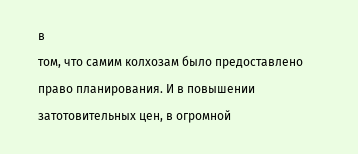в
том, что самим колхозам было предоставлено право планирования. И в повышении затотовительных цен, в огромной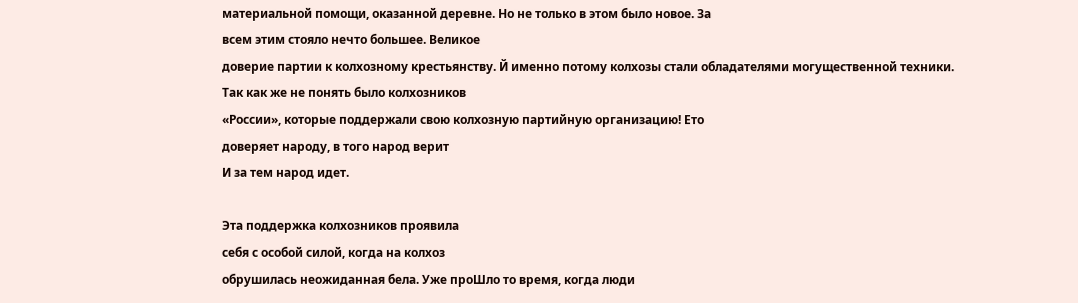материальной помощи, оказанной деревне. Но не только в этом было новое. За
всем этим стояло нечто большее. Великое
доверие партии к колхозному крестьянству. Й именно потому колхозы стали обладателями могущественной техники.
Так как же не понять было колхозников
«России», которые поддержали свою колхозную партийную организацию! Ето
доверяет народу, в того народ верит
И за тем народ идет.

Эта поддержка колхозников проявила
себя с особой силой, когда на колхоз
обрушилась неожиданная бела. Уже проШло то время, когда люди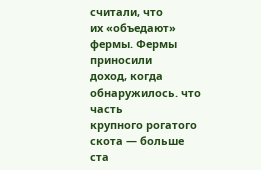считали, что
их «объедают» фермы. Фермы приносили
доход, когда обнаружилось. что часть
крупного рогатого скота — больше ста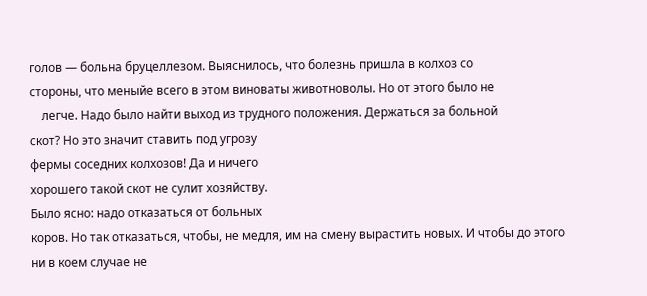голов — больна бруцеллезом. Выяснилось, что болезнь пришла в колхоз со
стороны, что меныйе всего в этом виноваты животноволы. Но от этого было не
    легче. Надо было найти выход из трудного положения. Держаться за больной
скот? Но это значит ставить под угрозу
фермы соседних колхозов! Да и ничего
хорошего такой скот не сулит хозяйству.
Было ясно: надо отказаться от больных
коров. Но так отказаться, чтобы, не медля, им на смену вырастить новых. И чтобы до этого ни в коем случае не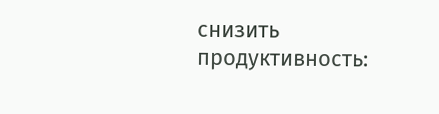снизить
продуктивность: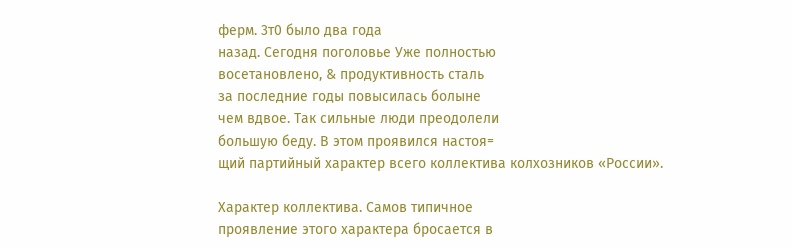ферм. 3т0 было два года
назад. Сегодня поголовье Уже полностью
восетановлено, & продуктивность сталь
за последние годы повысилась болыне
чем вдвое. Так сильные люди преодолели
большую беду. В этом проявился настоя=
щий партийный характер всего коллектива колхозников «России».

Характер коллектива. Самов типичное
проявление этого характера бросается в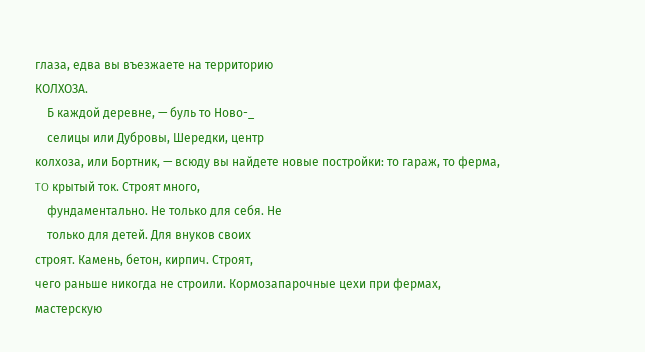глаза, едва вы въезжаете на территорию
КОЛХОЗА.
    Б каждой деревне, — буль то Ново-_
    селицы или Дубровы, Шередки, центр
колхоза, или Бортник, — всюду вы найдете новые постройки: то гараж, то ферма, TO крытый ток. Строят много,
    фундаментально. Не только для себя. Не
    только для детей. Для внуков своих
строят. Камень, бетон, кирпич. Строят,
чего раньше никогда не строили. Кормозапарочные цехи при фермах,  мастерскую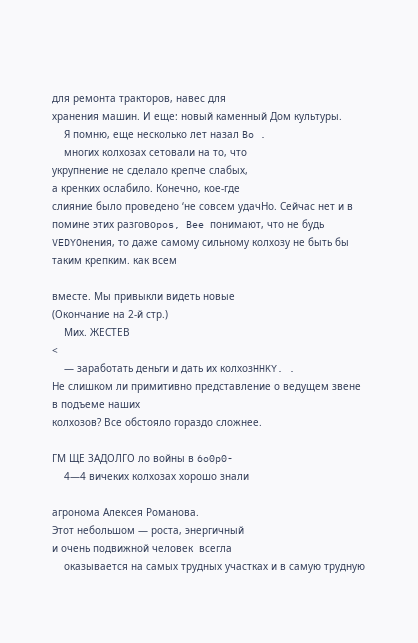для ремонта тракторов, навес для
хранения машин. И еще: новый каменный Дом культуры.
    Я помню, еще несколько лет назал Bo .
    многих колхозах сетовали на то, что
укрупнение не сделало крепче слабых,
а кренких ослабило. Конечно, кое-где
слияние было проведено ‘не совсем удачHo. Сейчас нет и в помине этих разговоpos, Bee понимают, что не будь VEDYOнения, то даже самому сильному колхозу не быть бы таким крепким. как всем

вместе. Мы привыкли видеть новые
(Окончание на 2-й стр.)
    Мих. ЖЕСТЕВ
<
    — заработать деньги и дать их колхозHHKY. .
Не слишком ли примитивно представление о ведущем звене в подъеме наших
колхозов? Все обстояло гораздо сложнее.

ГМ ЩЕ ЗАДОЛГО ло войны в 6o0p0-
    4—4 вичеких колхозах хорошо знали

агронома Алексея Романова.
Этот небольшом — роста, энергичный
и очень подвижной человек  всегла
    оказывается на самых трудных участках и в самую трудную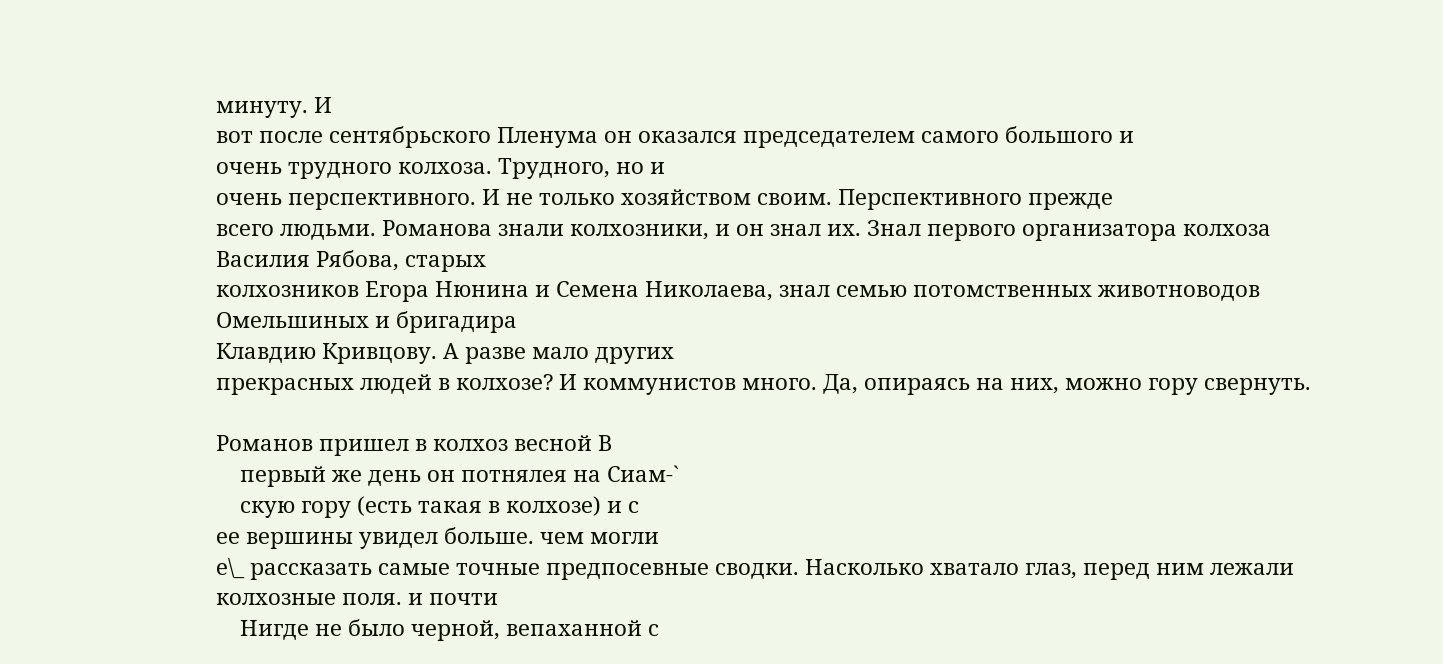минуту. И
вот после сентябрьского Пленума он оказался председателем самого большого и
очень трудного колхоза. Трудного, но и
очень перспективного. И не только хозяйством своим. Перспективного прежде
всего людьми. Романова знали колхозники, и он знал их. Знал первого организатора колхоза Василия Рябова, старых
колхозников Егора Нюнина и Семена Николаева, знал семью потомственных животноводов Омельшиных и бригадира
Клавдию Кривцову. А разве мало других
прекрасных людей в колхозе? И коммунистов много. Да, опираясь на них, можно гору свернуть.

Романов пришел в колхоз весной B
    первый же день он потнялея на Сиам-`
    скую гору (есть такая в колхозе) и с
ее вершины увидел больше. чем могли
е\_ рассказать самые точные предпосевные сводки. Насколько хватало глаз, перед ним лежали колхозные поля. и почти
    Нигде не было черной, вепаханной с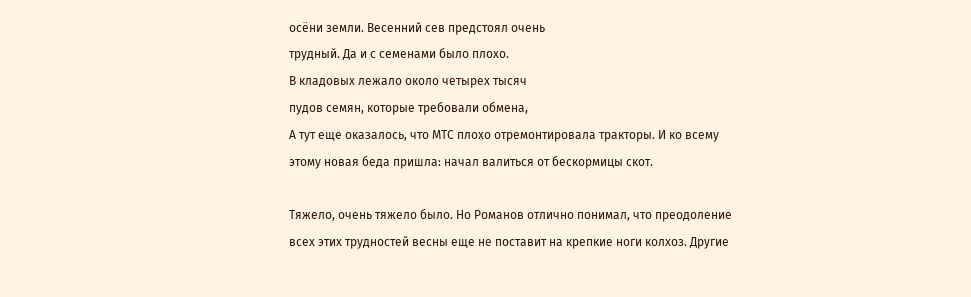осёни земли. Весенний сев предстоял очень
трудный. Да и с семенами было плохо.
В кладовых лежало около четырех тысяч
пудов семян, которые требовали обмена,
А тут еще оказалось, что МТС плохо отремонтировала тракторы. И ко всему
этому новая беда пришла: начал валиться от бескормицы скот.

Тяжело, очень тяжело было. Но Романов отлично понимал, что преодоление
всех этих трудностей весны еще не поставит на крепкие ноги колхоз. Другие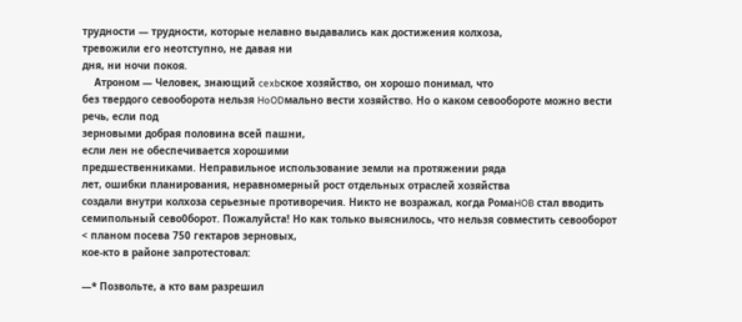трудности — трудности, которые нелавно выдавались как достижения колхоза,
тревожили его неотступно, не давая ни
дня, ни ночи покоя.
    Атроном — Человек, знающий cexbское хозяйство, он хорошо понимал, что
без твердого севооборота нельзя HoODмально вести хозяйство. Но о каком севообороте можно вести речь, если под
зерновыми добрая половина всей пашни,
если лен не обеспечивается хорошими
предшественниками. Неправильное использование земли на протяжении ряда
лет, ошибки планирования, неравномерный рост отдельных отраслей хозяйства
создали внутри колхоза серьезные противоречия. Никто не возражал, когда РомаHOB стал вводить семипольный сево0борот. Пожалуйста! Но как только выяснилось, что нельзя совместить севооборот
< планом посева 750 гектаров зерновых,
кое-кто в районе запротестовал:

—* Позвольте, а кто вам разрешил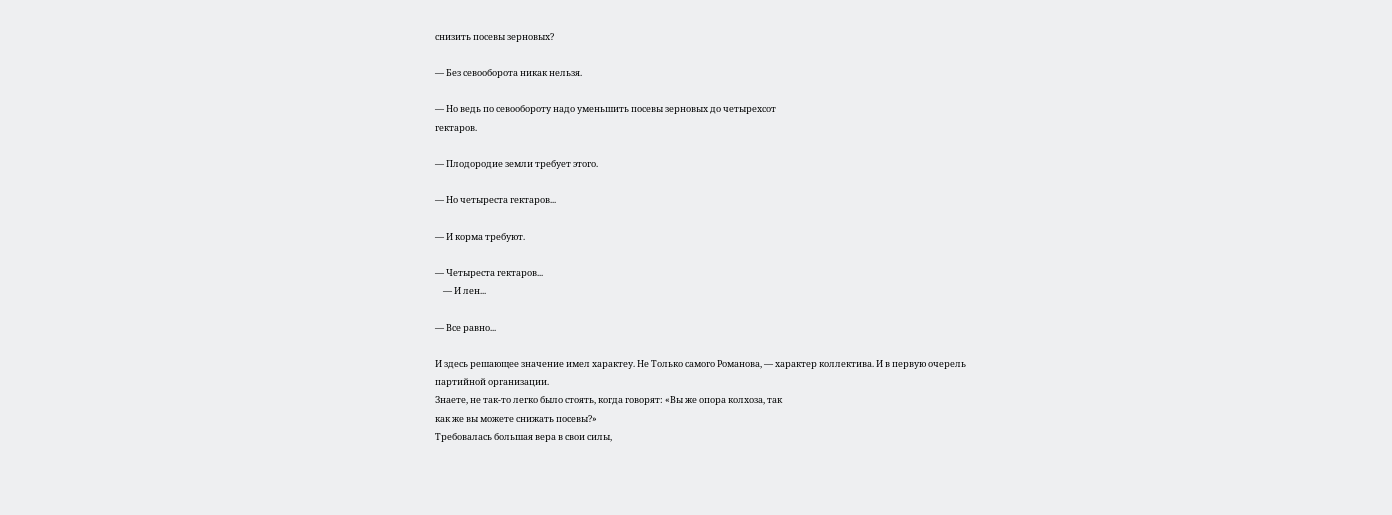снизить посевы зерновых?

— Без севооборота никак нельзя.

— Но ведь по севообороту надо уменьшить посевы зерновых до четырехсот
гектаров.

— Плодородие земли требует этого.

— Но четыреста гектаров...

— И корма требуют.

— Четыреста гектаров...
    — И лен...

— Все равно...

И здесь решающее значение имел характеу. Не Только самого Романова, — характер коллектива. И в первую очерель партийной организации.
Знаете, не так-то легко было стоять, когда говорят: «Вы же опора колхоза, так
как же вы можете снижать посевы?»
Требовалась большая вера в свои силы,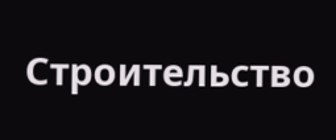Строительство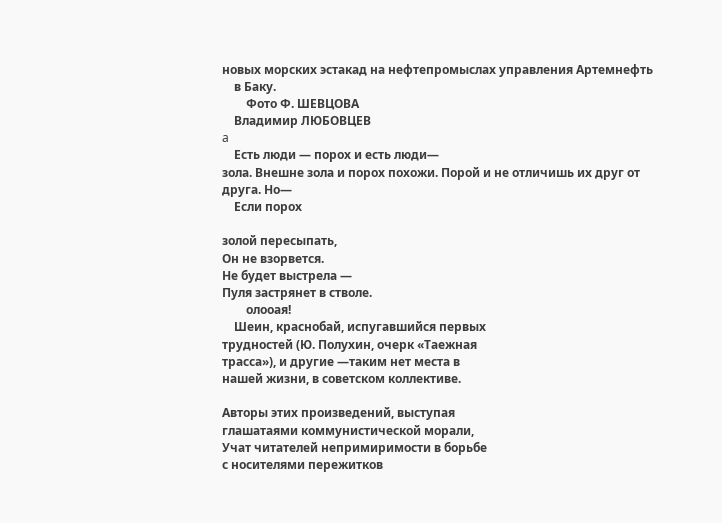новых морских эстакад на нефтепромыслах управления Артемнефть
    в Баку.
        Фото Ф. ШЕВЦОВА
    Владимир ЛЮБОВЦЕВ
a
    Есть люди — порох и есть люди—
зола. Внешне зола и порох похожи. Порой и не отличишь их друг от друга. Но—
    Если порох

золой пересыпать,
Он не взорвется.
Не будет выстрела —
Пуля застрянет в стволе.
        олооая!
    Шеин, краснобай, испугавшийся первых
трудностей (Ю. Полухин, очерк «Таежная
трасса»), и другие —таким нет места в
нашей жизни, в советском коллективе.

Авторы этих произведений, выступая
глашатаями коммунистической морали,
Учат читателей непримиримости в борьбе
с носителями пережитков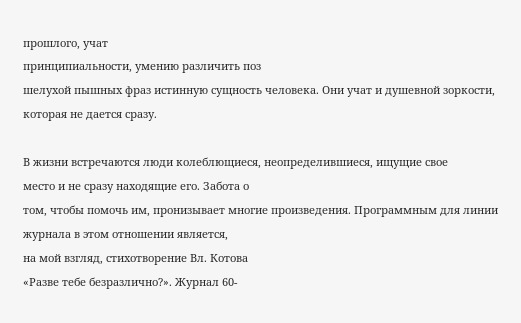прошлого, учат
принципиальности, умению различить поз
шелухой пышных фраз истинную сущность человека. Они учат и душевной зоркости, которая не дается сразу.

В жизни встречаются люди колеблющиеся, неопределившиеся, ищущие свое
место и не сразу находящие его. Забота о
том, чтобы помочь им, пронизывает многие произведения. Программным для линии журнала в этом отношении является,
на мой взгляд, стихотворение Вл. Котова
«Разве тебе безразлично?». Журнал 60-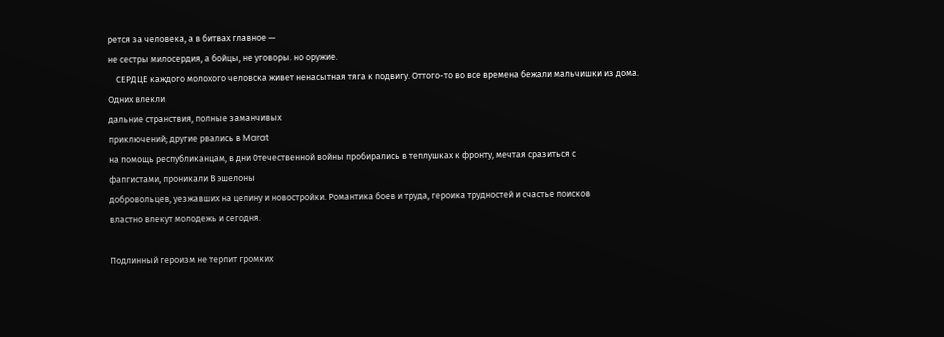рется за человека, а в битвах главное —
не сестры милосердия, а бойцы, не уговоры. но оружие.
    СЕРДЦЕ каждого молохого человска живет ненасытная тяга к подвигу. Оттого-то во все времена бежали мальчишки из дома. Одних влекли
дальние странствия, полные заманчивых
приключений; другие рвались в Marat
на помощь республиканцам, в дни 0течественной войны пробирались в теплушках к фронту, мечтая сразиться с
фапгистами, проникали В эшелоны
добровольцев, уезжавших на целину и новостройки. Романтика боев и труда, героика трудностей и счастье поисков
властно влекут молодежь и сегодня.

Подлинный героизм не терпит громких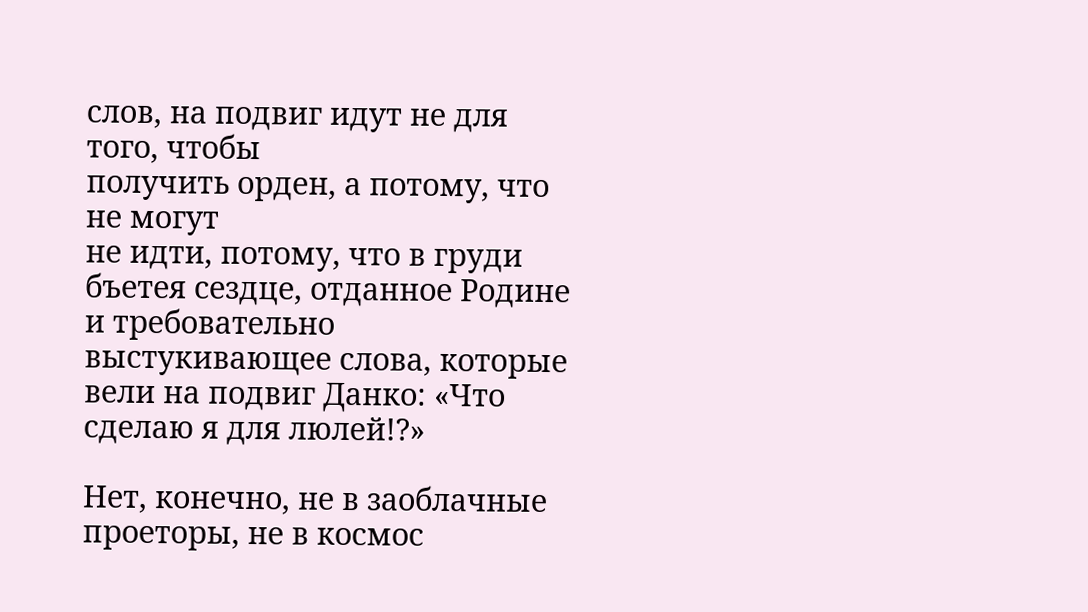слов, на подвиг идут не для того, чтобы
получить орден, а потому, что не могут
не идти, потому, что в груди бъетея сездце, отданное Родине и требовательно выстукивающее слова, которые вели на подвиг Данко: «Что сделаю я для люлей!?»

Нет, конечно, не в заоблачные проеторы, не в космос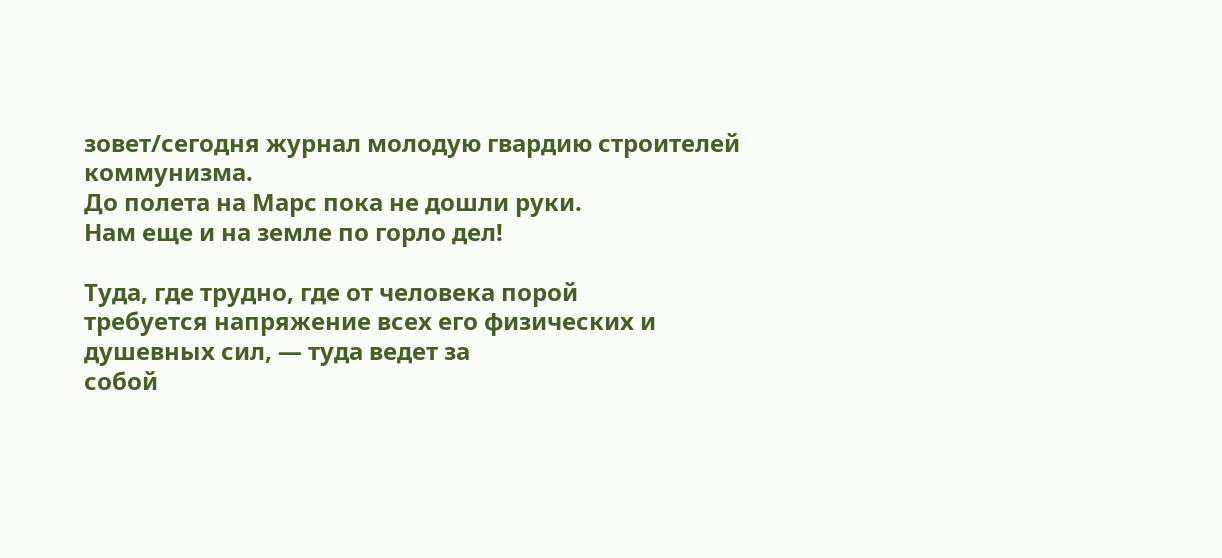зовет/сегодня журнал молодую гвардию строителей коммунизма.
До полета на Марс пока не дошли руки.
Нам еще и на земле по горло дел!

Туда, где трудно, где от человека порой
требуется напряжение всех его физических и душевных сил, — туда ведет за
собой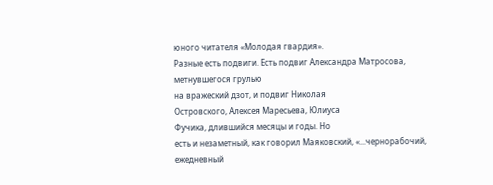юного читателя «Молодая гвардия».
Разные есть подвиги. Есть подвиг Александра Матросова, метнувшегося грулью
на вражеский дзот, и подвиг Николая
Островского, Алексея Маресьева, Юлиуса
Фучика, длившийся месяцы и годы. Но
есть и незаметный, как говорил Маяковский, «...чернорабочий, ежедневный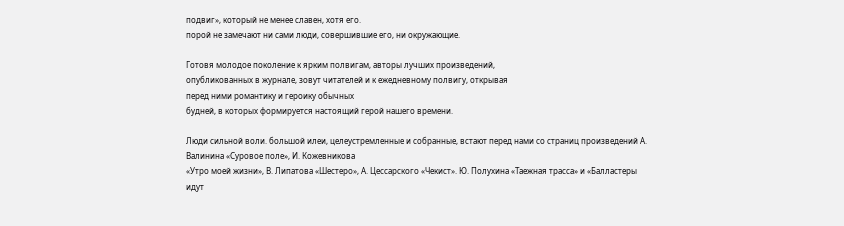подвиг», который не менее славен, хотя его.
порой не замечают ни сами люди, совершившие его, ни окружающие.

Готовя молодое поколение к ярким полвигам, авторы лучших произведений,
опубликованных в журнале, зовут читателей и к ежедневному полвигу, открывая
перед ними романтику и героику обычных
будней, в которых формируется настоящий герой нашего времени.

Люди сильной воли. большой илеи, целеустремленные и собранные, встают перед нами со страниц произведений А. Валинина «Суровое поле», И. Кожевникова
«Утро моей жизни», В. Липатова «Шестеpo», А. Цессарского «Чекист». Ю. Полухина «Таежная трасса» и «Балластеры
идут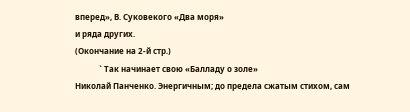вперед», В. Суковекого «Два моря»
и ряда других.
(Окончание на 2-й стр.)
            ` Так начинает свою «Балладу о золе»
Николай Панченко. Энергичным; до предела сжатым стихом, сам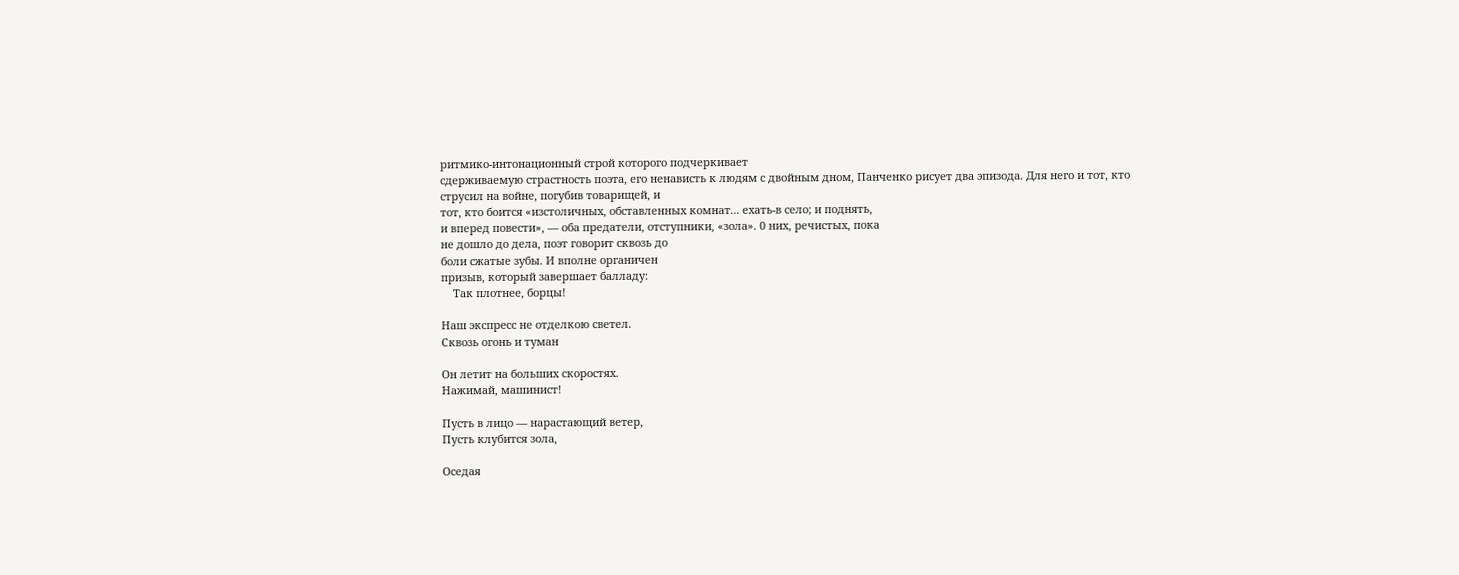ритмико-интонационный строй которого подчеркивает
сдерживаемую страстность поэта, его ненависть к людям с двойным дном, Панченко рисует два эпизода. Для него и тот, кто
струсил на войне, погубив товарищей, и
тот, кто боится «изстоличных, обставленных комнат... ехать-в село; и поднять,
и вперед повести», — оба предатели, отступники, «зола». 0 них, речистых, пока
не дошло до дела, поэт говорит сквозь до
боли сжатые зубы. И вполне органичен
призыв, который завершает балладу:
    Так плотнее, борцы!

Наш экспресс не отделкою светел.
Сквозь огонь и туман

Он летит на больших скоростях.
Нажимай, машинист!

Пусть в лицо — нарастающий ветер,
Пусть клубится зола,

Оседая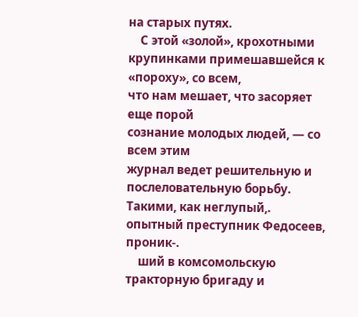на старых путях.
    С этой «золой», крохотными крупинками примешавшейся к «пороху», со всем,
что нам мешает, что засоряет еще порой
сознание молодых людей, — со всем этим
журнал ведет решительную и послеловательную борьбу. Такими, как неглупый,.
опытный преступник Федосеев, проник-.
    ший в комсомольскую тракторную бригаду и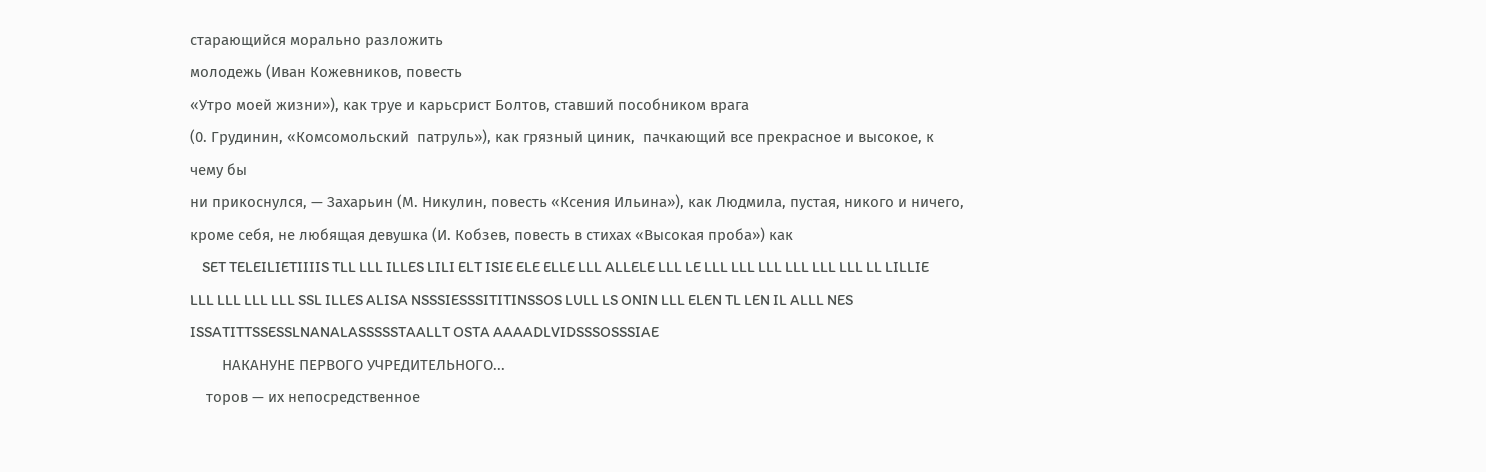старающийся морально разложить
молодежь (Иван Кожевников, повесть
«Утро моей жизни»), как труе и карьсрист Болтов, ставший пособником врага
(0. Грудинин, «Комсомольский  патруль»), как грязный циник,  пачкающий все прекрасное и высокое, к чему бы
ни прикоснулся, — Захарьин (М. Никулин, повесть «Ксения Ильина»), как Людмила, пустая, никого и ничего, кроме себя, не любящая девушка (И. Кобзев, повесть в стихах «Высокая проба») как
    SET TELEILIETIIIIS TLL LLL ILLES LILI ELT ISIE ELE ELLE LLL ALLELE LLL LE LLL LLL LLL LLL LLL LLL LL LILLIE LLL LLL LLL LLL SSL ILLES ALISA NSSSIESSSITITINSSOS LULL LS ONIN LLL ELEN TL LEN IL ALLL NES ISSATITTSSESSLNANALASSSSSTAALLT OSTA AAAADLVIDSSSOSSSIAE
        НАКАНУНЕ ПЕРВОГО УЧРЕДИТЕЛЬНОГО...
    торов — их непосредственное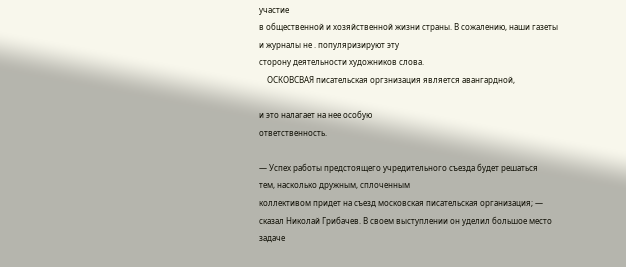участие
в общественной и хозяйственной жизни страны. В сожалению, наши газеты
и журналы не . популяризируют эту
сторону деятельности художников слова.
    ОСКОВСВАЯ писательская оргзнизация является авангардной,

и это налагает на нее особую
ответственность.

— Успех работы предстоящего учредительного съезда будет решаться
тем, насколько дружным, сплоченным
коллективом придет на съезд московская писательская организация; —
сказал Николай Грибачев. В своем выступлении он уделил большое место
задаче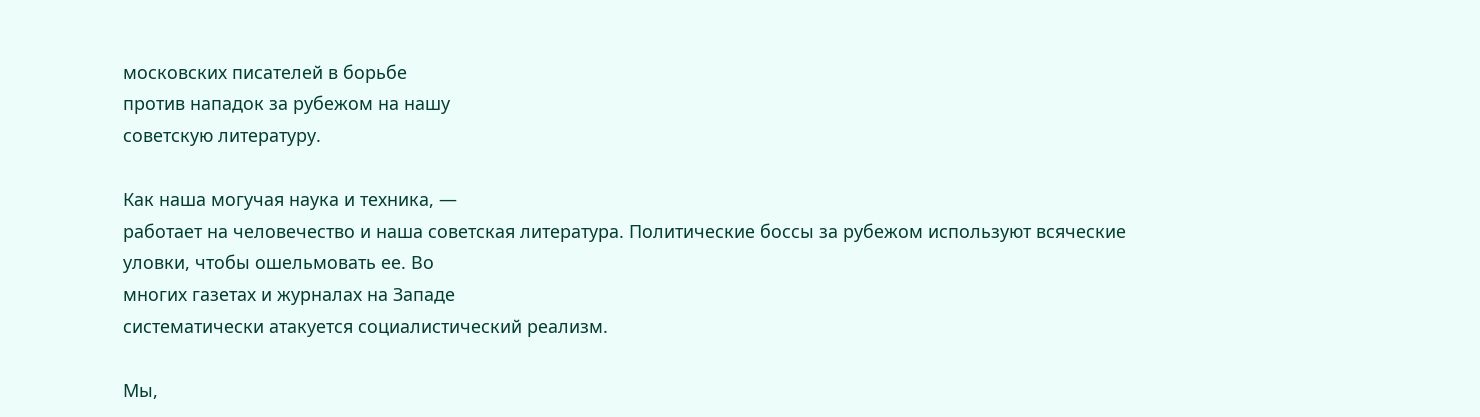московских писателей в борьбе
против нападок за рубежом на нашу
советскую литературу.

Как наша могучая наука и техника, —
работает на человечество и наша советская литература. Политические боссы за рубежом используют всяческие
уловки, чтобы ошельмовать ее. Во
многих газетах и журналах на Западе
систематически атакуется социалистический реализм.

Мы,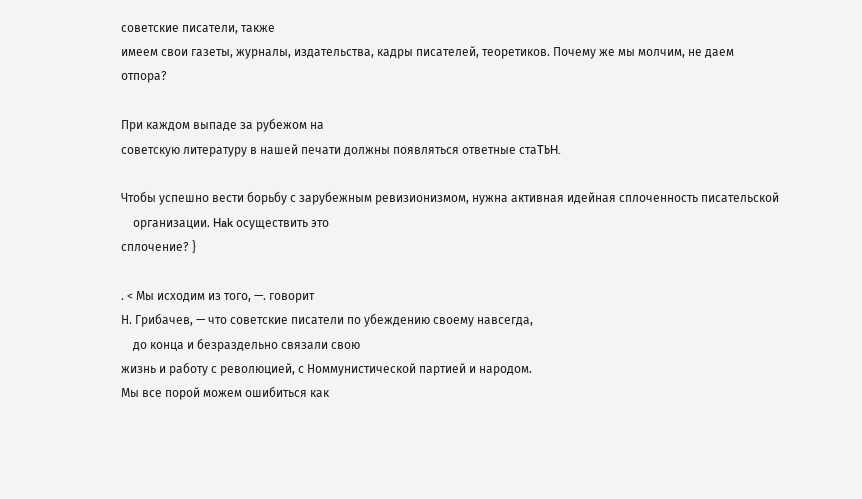советские писатели, также
имеем свои газеты, журналы, издательства, кадры писателей, теоретиков. Почему же мы молчим, не даем
отпора?

При каждом выпаде за рубежом на
советскую литературу в нашей печати должны появляться ответные стаTbH.

Чтобы успешно вести борьбу с зарубежным ревизионизмом, нужна активная идейная сплоченность писательской
    организации. Hak осуществить это
сплочение? }

. < Мы исходим из того, —. говорит
Н. Грибачев, — что советские писатели по убеждению своему навсегда,
    до конца и безраздельно связали свою
жизнь и работу с революцией, с Номмунистической партией и народом.
Мы все порой можем ошибиться как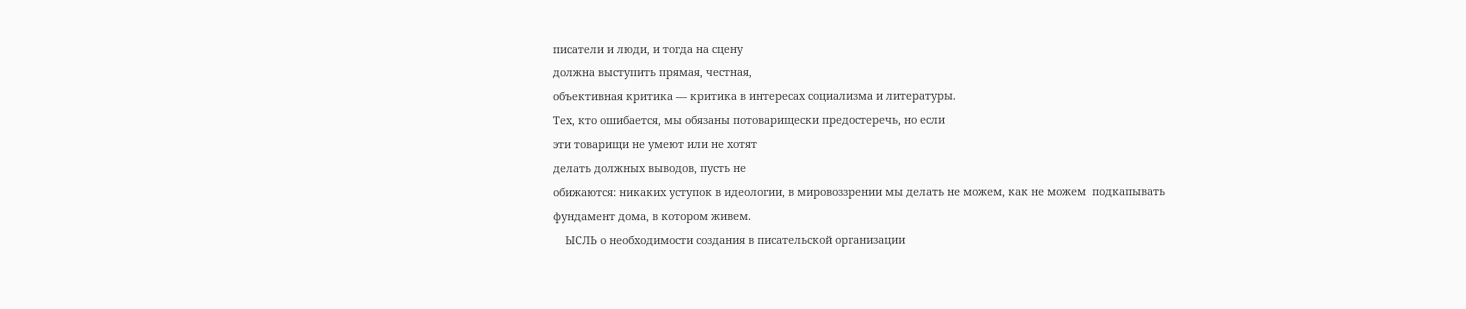писатели и люди, и тогда на сцену
должна выступить прямая, честная,
объективная критика — критика в интересах социализма и литературы.
Тех, кто ошибается, мы обязаны потоварищески предостеречь, но если
эти товарищи не умеют или не хотят
делать должных выводов, пусть не
обижаются: никаких уступок в идеологии, в мировоззрении мы делать не можем, как не можем  подкапывать
фундамент дома, в котором живем.
    ЫСЛЬ о необходимости создания в писательской организации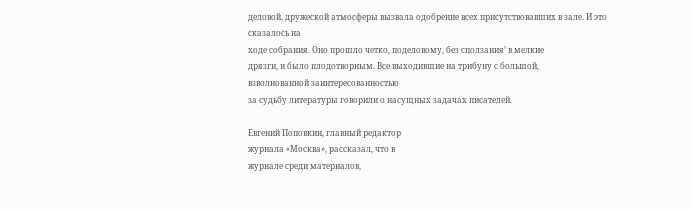деловой, дружеской атмосферы вызвала одобрение всех присутствовавших в зале. И это сказалось на
ходе собрания. Оно прошло четко, поделовому, без сползания’ в мелкие
дрязги, и было плодотворным. Все выходившие на трибуну с большой,
взволнованной заинтересованностью
за судьбу литературы говорили о насущных задачах писателей.

Евгений Поповкин, главный редактор
журнала «Москва», рассказал, что в
журнале среди материалов,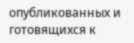опубликованных и готовящихся к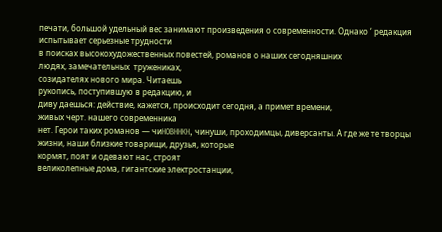печати, большой удельный вес занимают произведения о современности. Однако ‘ редакция испытывает серьезные трудности
в поисках высокохудожественных повестей, романов о наших сегодняшних
людях, замечательных  тружениках,
созидателях нового мира. Читаешь
рукопись, поступившую в редакцию, и
диву даешься: действие, кажется, происходит сегодня, а примет времени,
живых черт. нашего современника
нет. Герои таких романов — чиHOBHHKH, чинуши, проходимцы, диверсанты. А где же те творцы жизни, наши близкие товарищи, друзья, которые
кормят, поят и одевают нас, строят
великолепные дома, гигантские электростанции,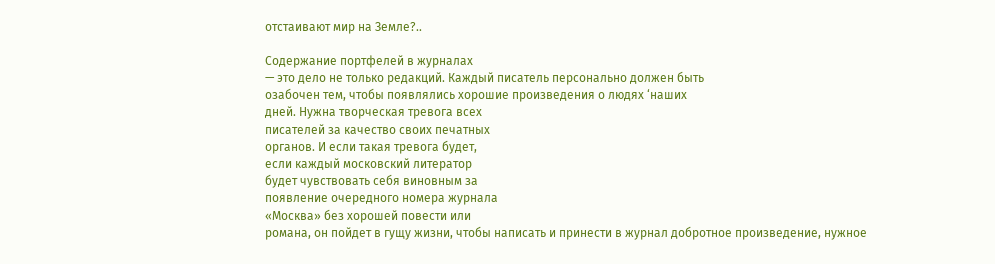отстаивают мир на Земле?..

Содержание портфелей в журналах
— это дело не только редакций. Каждый писатель персонально должен быть
озабочен тем, чтобы появлялись хорошие произведения о людях ‘наших
дней. Нужна творческая тревога всех
писателей за качество своих печатных
органов. И если такая тревога будет,
если каждый московский литератор
будет чувствовать себя виновным за
появление очередного номера журнала
«Москва» без хорошей повести или
романа, он пойдет в гущу жизни, чтобы написать и принести в журнал добротное произведение, нужное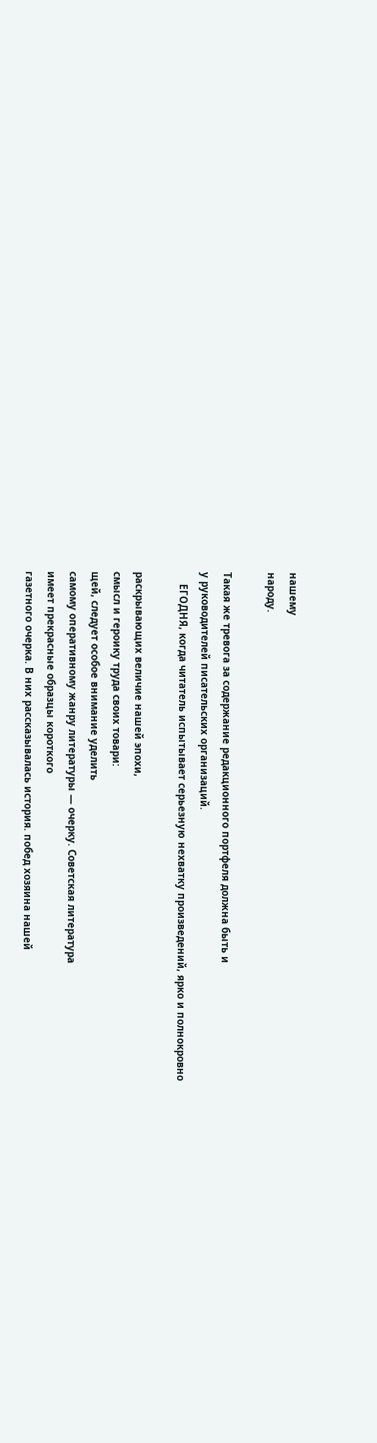нашему
народу.

Такая же тревога за содержание редакционного портфеля должна быть и
у руководителей писательских организаций.
    ЕГОДНЯ, когда читатель испытывает серьезную нехватку произведений, ярко и полнокровно

раскрывающих величие нашей эпохи,
смысл и героику труда своих товари:
щей, следует особое внимание уделить
самому оперативному жанру литературы — очерку. Советская литература
имеет прекрасные образцы короткого
газетного очерка. В них рассказывалась история. побед хозяина нашей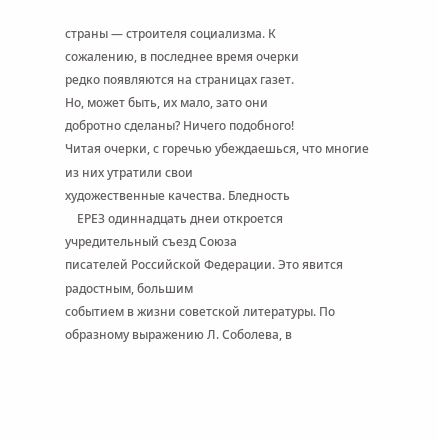страны — строителя социализма. К
сожалению, в последнее время очерки
редко появляются на страницах газет.
Но, может быть, их мало, зато они
добротно сделаны? Ничего подобного!
Читая очерки, с горечью убеждаешься, что многие из них утратили свои
художественные качества. Бледность
    ЕРЕЗ одиннадцать днеи откроется учредительный съезд Союза
писателей Российской Федерации. Это явится радостным, большим
событием в жизни советской литературы. По образному выражению Л. Соболева, в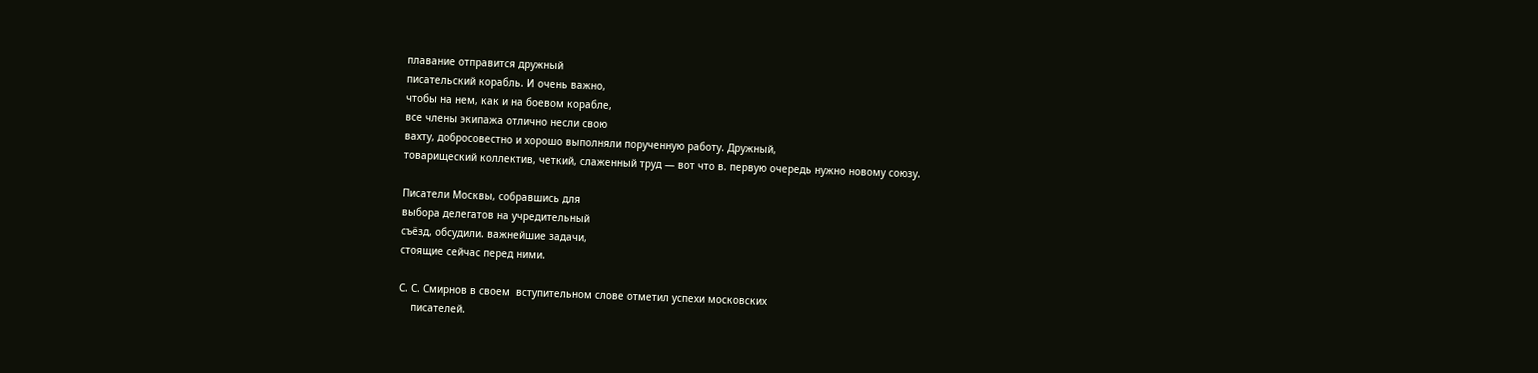плавание отправится дружный
писательский корабль. И очень важно,
чтобы на нем, как и на боевом корабле,
все члены экипажа отлично несли свою
вахту, добросовестно и хорошо выполняли порученную работу. Дружный,
товарищеский коллектив, четкий, слаженный труд — вот что в. первую очередь нужно новому союзу.

Писатели Москвы, собравшись для
выбора делегатов на учредительный
съёзд, обсудили. важнейшие задачи,
стоящие сейчас перед ними.

С. С. Смирнов в своем  вступительном слове отметил успехи московских
    писателей.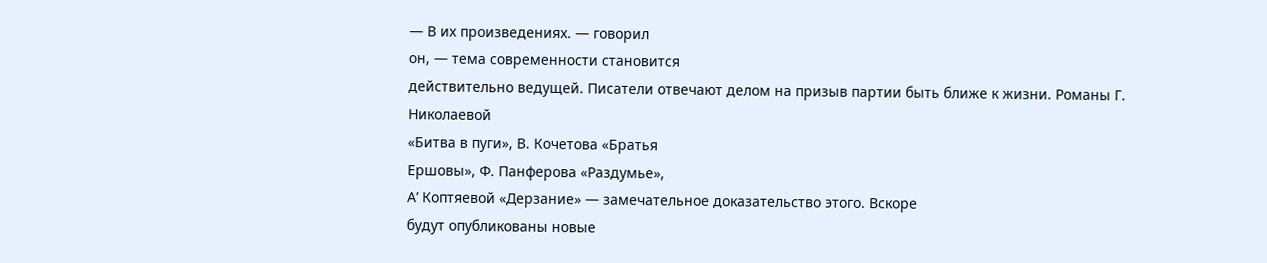— В их произведениях. — говорил
он, — тема современности становится
действительно ведущей. Писатели отвечают делом на призыв партии быть ближе к жизни. Романы Г. Николаевой
«Битва в пуги», В. Кочетова «Братья
Ершовы», Ф. Панферова «Раздумье»,
А’ Коптяевой «Дерзание» — замечательное доказательство этого. Вскоре
будут опубликованы новые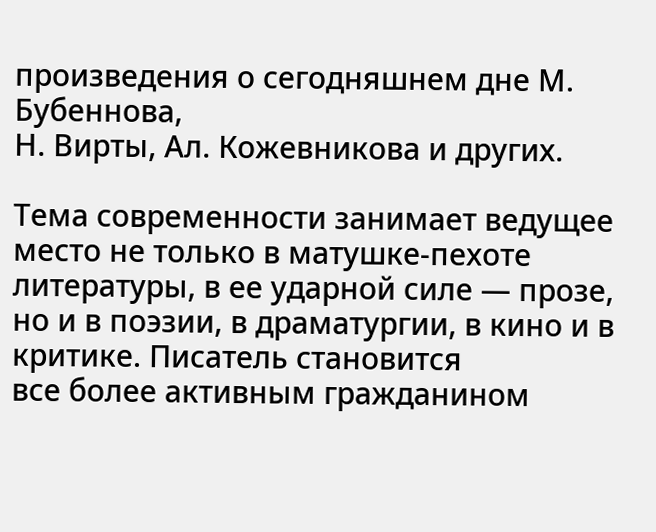произведения о сегодняшнем дне М. Бубеннова,
Н. Вирты, Ал. Кожевникова и других.

Тема современности занимает ведущее место не только в матушке-пехоте
литературы, в ее ударной силе — прозе, но и в поэзии, в драматургии, в кино и в критике. Писатель становится
все более активным гражданином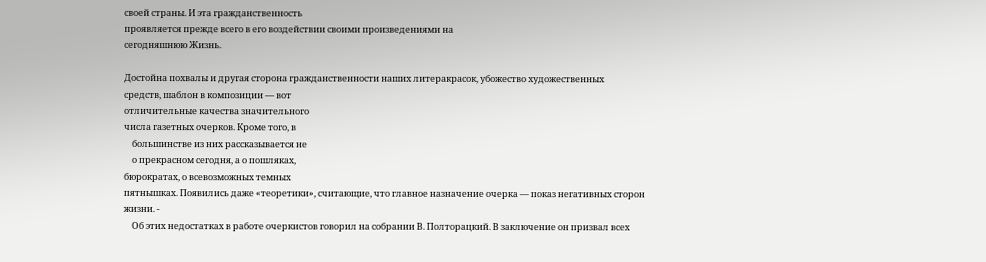своей страны. И эта гражданственность
проявляется прежде всего в его воздействии своими произведениями на
сегодняшнюю Жизнь.

Достойна похвалы и другая сторона гражданственности наших литеракрасок, убожество художественных
средств, шаблон в композиции — вот
отличительные качества значительного
числа газетных очерков. Кроме того, в
    большинстве из них рассказывается не
    о прекрасном сегодня, а о пошляках,
бюрократах, о всевозможных темных
пятнышках. Появились даже «теоретики», считающие, что главное назначение очерка — показ негативных сторон
жизни. -
    Об этих недостатках в работе очеркистов говорил на собрании В. Полторацкий. В заключение он призвал всех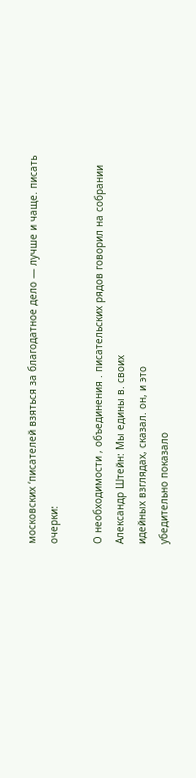московских ‘писателей взяться за благодатное дело — лучше и чаще. писать
очерки:

О необходимости ‚ объединения . писательских рядов говорил на собрании
Александр Штейн: Мы едины в. своих
идейных взглядах, сказал. он, и это
убедительно показало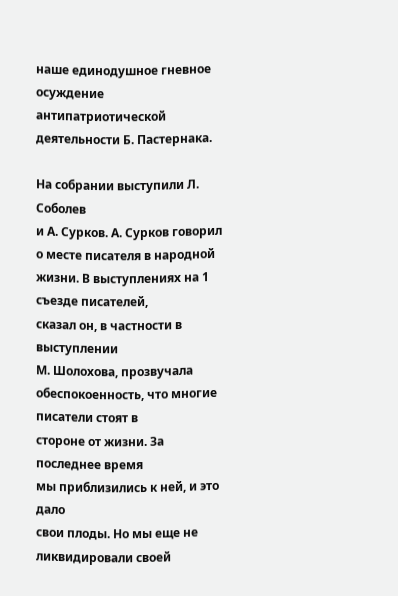наше единодушное гневное осуждение антипатриотической деятельности Б. Пастернака.

На собрании выступили Л. Соболев
и А. Сурков. А. Сурков говорил о месте писателя в народной жизни. В выступлениях на 1 съезде писателей,
сказал он, в частности в выступлении
М. Шолохова, прозвучала обеспокоенность, что многие писатели стоят в
стороне от жизни. За последнее время
мы приблизились к ней, и это дало
свои плоды. Но мы еще не ликвидировали своей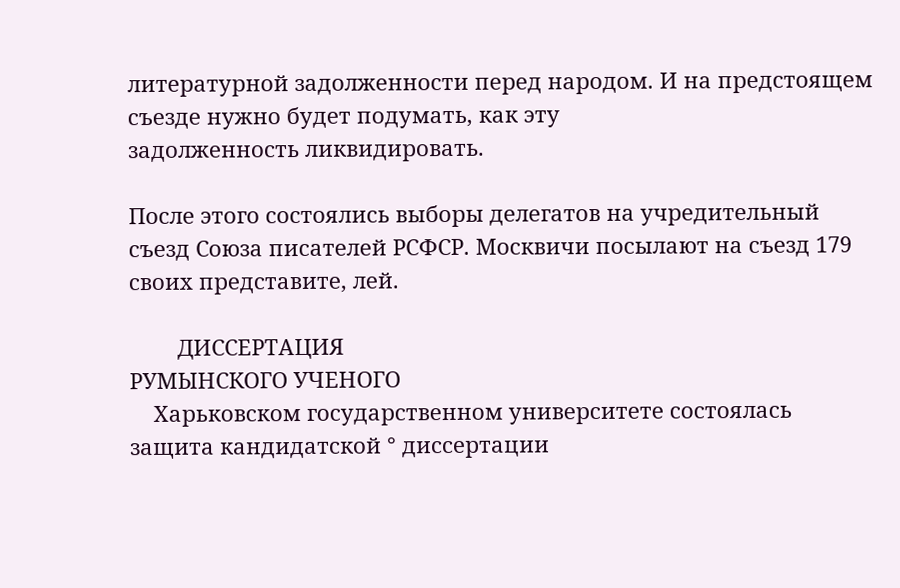литературной задолженности перед народом. И на предстоящем
съезде нужно будет подумать, как эту
задолженность ликвидировать.

После этого состоялись выборы делегатов на учредительный съезд Союза писателей РСФСР. Москвичи посылают на съезд 179 своих представите‚ лей.

        ДИССЕРТАЦИЯ
РУМЫНСКОГО УЧЕНОГО
    Харьковском государственном университете состоялась защита кандидатской ° диссертации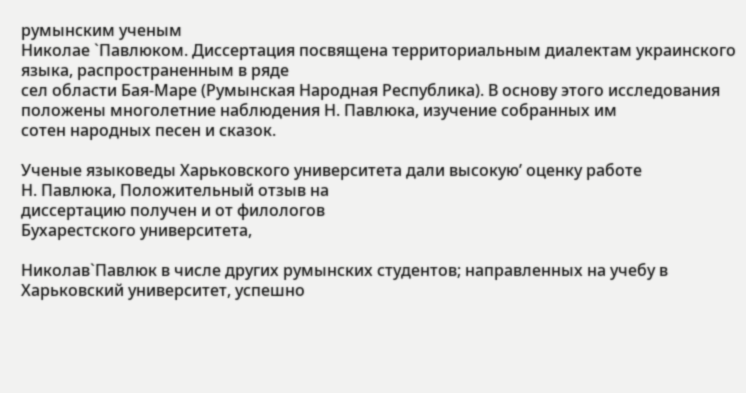румынским ученым
Николае `Павлюком. Диссертация посвящена территориальным диалектам украинского языка, распространенным в ряде
сел области Бая-Маре (Румынская Народная Республика). В основу этого исследования положены многолетние наблюдения Н. Павлюка, изучение собранных им
сотен народных песен и сказок.

Ученые языковеды Харьковского университета дали высокую’ оценку работе
Н. Павлюка, Положительный отзыв на
диссертацию получен и от филологов
Бухарестского университета,

Николав`Павлюк в числе других румынских студентов; направленных на учебу в
Харьковский университет, успешно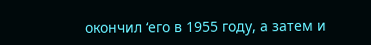окончил ‘его в 1955 году, а затем и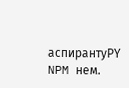аспирантуPY NPM нем.